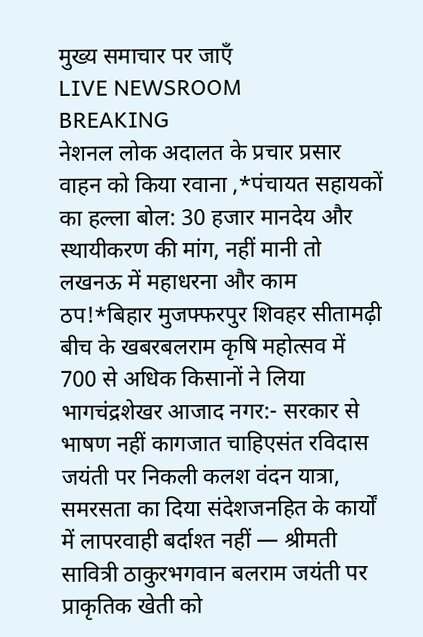मुख्य समाचार पर जाएँ
LIVE NEWSROOM
BREAKING
नेशनल लोक अदालत के प्रचार प्रसार वाहन को किया रवाना ,*पंचायत सहायकों का हल्ला बोल: 30 हजार मानदेय और स्थायीकरण की मांग, नहीं मानी तो लखनऊ में महाधरना और काम ठप!*बिहार मुजफ्फरपुर शिवहर सीतामढ़ी बीच के खबरबलराम कृषि महोत्सव में 700 से अधिक किसानों ने लिया भागचंद्रशेखर आजाद नगर:- सरकार से भाषण नहीं कागजात चाहिएसंत रविदास जयंती पर निकली कलश वंदन यात्रा, समरसता का दिया संदेशजनहित के कार्यों में लापरवाही बर्दाश्त नहीं — श्रीमती सावित्री ठाकुरभगवान बलराम जयंती पर प्राकृतिक खेती को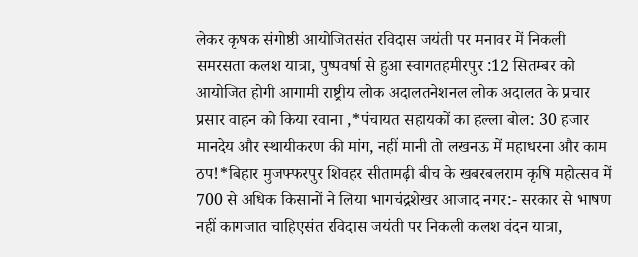लेकर कृषक संगोष्ठी आयोजितसंत रविदास जयंती पर मनावर में निकली समरसता कलश यात्रा, पुष्पवर्षा से हुआ स्वागतहमीरपुर :12 सितम्बर को आयोजित होगी आगामी राष्ट्रीय लोक अदालतनेशनल लोक अदालत के प्रचार प्रसार वाहन को किया रवाना ,*पंचायत सहायकों का हल्ला बोल: 30 हजार मानदेय और स्थायीकरण की मांग, नहीं मानी तो लखनऊ में महाधरना और काम ठप!*बिहार मुजफ्फरपुर शिवहर सीतामढ़ी बीच के खबरबलराम कृषि महोत्सव में 700 से अधिक किसानों ने लिया भागचंद्रशेखर आजाद नगर:- सरकार से भाषण नहीं कागजात चाहिएसंत रविदास जयंती पर निकली कलश वंदन यात्रा,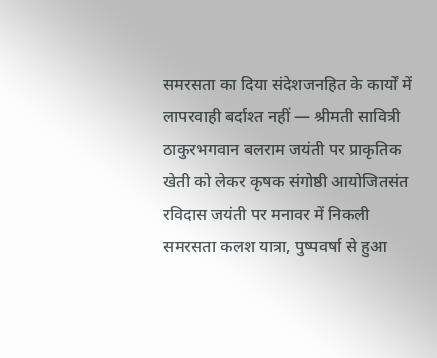समरसता का दिया संदेशजनहित के कार्यों में लापरवाही बर्दाश्त नहीं — श्रीमती सावित्री ठाकुरभगवान बलराम जयंती पर प्राकृतिक खेती को लेकर कृषक संगोष्ठी आयोजितसंत रविदास जयंती पर मनावर में निकली समरसता कलश यात्रा, पुष्पवर्षा से हुआ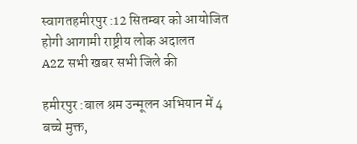स्वागतहमीरपुर :12 सितम्बर को आयोजित होगी आगामी राष्ट्रीय लोक अदालत
A2Z सभी खबर सभी जिले की

हमीरपुर :बाल श्रम उन्मूलन अभियान में 4 बच्चे मुक्त,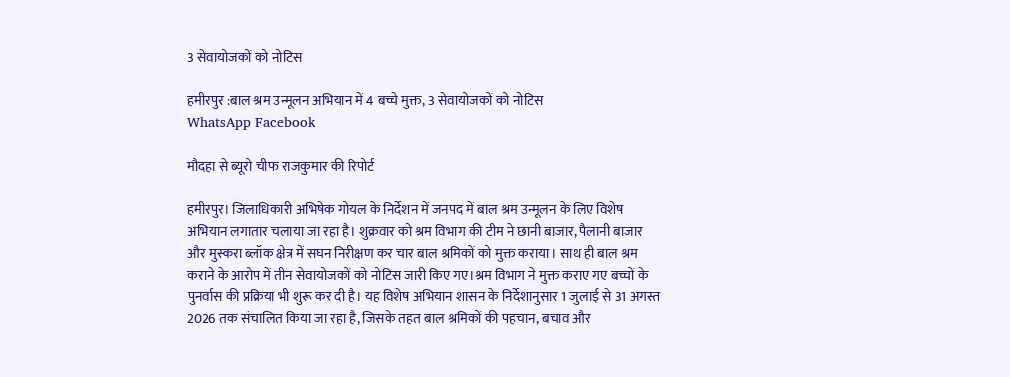3 सेवायोजकों को नोटिस

हमीरपुर :बाल श्रम उन्मूलन अभियान में 4 बच्चे मुक्त, 3 सेवायोजकों को नोटिस
WhatsApp Facebook

मौदहा से ब्यूरो चीफ राजकुमार की रिपोर्ट

हमीरपुर। जिलाधिकारी अभिषेक गोयल के निर्देशन में जनपद में बाल श्रम उन्मूलन के लिए विशेष अभियान लगातार चलाया जा रहा है। शुक्रवार को श्रम विभाग की टीम ने छानी बाजार, पैलानी बाजार और मुस्करा ब्लॉक क्षेत्र में सघन निरीक्षण कर चार बाल श्रमिकों को मुक्त कराया। साथ ही बाल श्रम कराने के आरोप में तीन सेवायोजकों को नोटिस जारी किए गए।श्रम विभाग ने मुक्त कराए गए बच्चों के पुनर्वास की प्रक्रिया भी शुरू कर दी है। यह विशेष अभियान शासन के निर्देशानुसार 1 जुलाई से 31 अगस्त 2026 तक संचालित किया जा रहा है, जिसके तहत बाल श्रमिकों की पहचान, बचाव और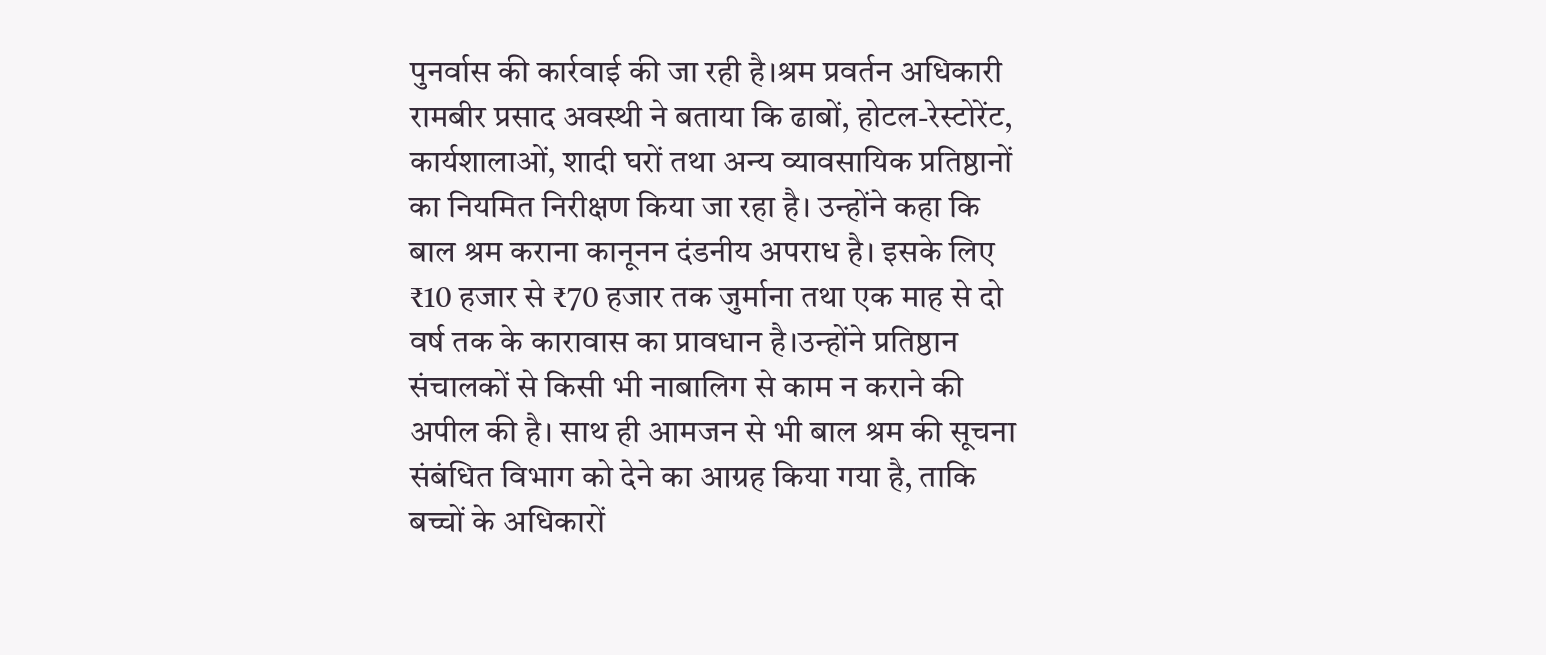पुनर्वास की कार्रवाई की जा रही है।श्रम प्रवर्तन अधिकारी रामबीर प्रसाद अवस्थी ने बताया कि ढाबों, होटल-रेस्टोरेंट, कार्यशालाओं, शादी घरों तथा अन्य व्यावसायिक प्रतिष्ठानों का नियमित निरीक्षण किया जा रहा है। उन्होंने कहा कि बाल श्रम कराना कानूनन दंडनीय अपराध है। इसके लिए ₹10 हजार से ₹70 हजार तक जुर्माना तथा एक माह से दो वर्ष तक के कारावास का प्रावधान है।उन्होंने प्रतिष्ठान संचालकों से किसी भी नाबालिग से काम न कराने की अपील की है। साथ ही आमजन से भी बाल श्रम की सूचना संबंधित विभाग को देने का आग्रह किया गया है, ताकि बच्चों के अधिकारों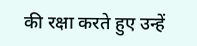की रक्षा करते हुए उन्हें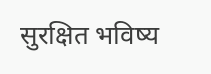सुरक्षित भविष्य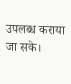उपलब्ध कराया जा सके।